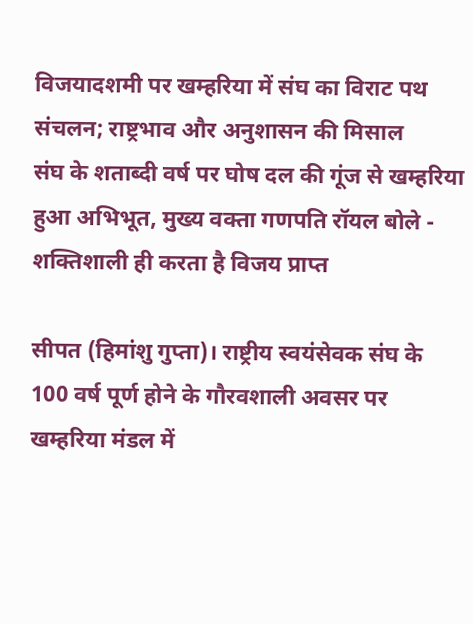विजयादशमी पर खम्हरिया में संघ का विराट पथ संचलन; राष्ट्रभाव और अनुशासन की मिसाल
संघ के शताब्दी वर्ष पर घोष दल की गूंज से खम्हरिया हुआ अभिभूत, मुख्य वक्ता गणपति रॉयल बोले - शक्तिशाली ही करता है विजय प्राप्त

सीपत (हिमांशु गुप्ता)। राष्ट्रीय स्वयंसेवक संघ के 100 वर्ष पूर्ण होने के गौरवशाली अवसर पर खम्हरिया मंडल में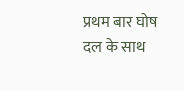प्रथम बार घोष दल के साथ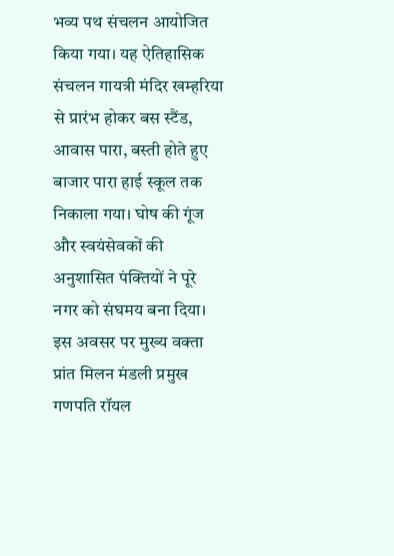भव्य पथ संचलन आयोजित किया गया। यह ऐतिहासिक संचलन गायत्री मंदिर खम्हरिया से प्रारंभ होकर बस स्टैंड, आवास पारा, बस्ती होते हुए बाजार पारा हाई स्कूल तक निकाला गया। घोष की गूंज और स्वयंसेवकों की अनुशासित पंक्तियों ने पूरे नगर को संघमय बना दिया।
इस अवसर पर मुख्य वक्ता प्रांत मिलन मंडली प्रमुख गणपति रॉयल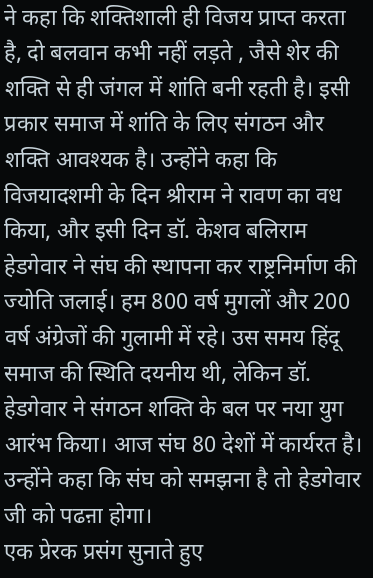ने कहा कि शक्तिशाली ही विजय प्राप्त करता है, दो बलवान कभी नहीं लड़ते , जैसे शेर की शक्ति से ही जंगल में शांति बनी रहती है। इसी प्रकार समाज में शांति के लिए संगठन और शक्ति आवश्यक है। उन्होंने कहा कि विजयादशमी के दिन श्रीराम ने रावण का वध किया, और इसी दिन डॉ. केशव बलिराम हेडगेवार ने संघ की स्थापना कर राष्ट्रनिर्माण की ज्योति जलाई। हम 800 वर्ष मुगलों और 200 वर्ष अंग्रेजों की गुलामी में रहे। उस समय हिंदू समाज की स्थिति दयनीय थी, लेकिन डॉ. हेडगेवार ने संगठन शक्ति के बल पर नया युग आरंभ किया। आज संघ 80 देशों में कार्यरत है। उन्होंने कहा कि संघ को समझना है तो हेडगेवार जी को पढऩा होगा।
एक प्रेरक प्रसंग सुनाते हुए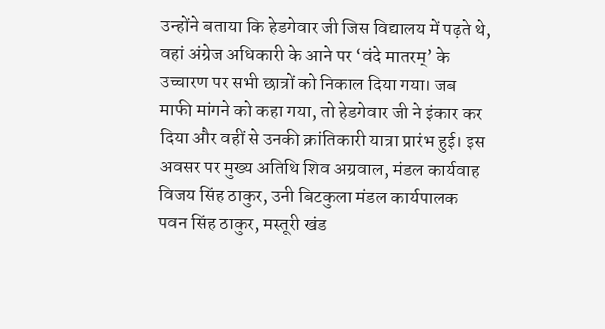उन्होंने बताया कि हेडगेवार जी जिस विद्यालय में पढ़ते थे, वहां अंग्रेज अधिकारी के आने पर ‘वंदे मातरम्’ के उच्चारण पर सभी छात्रों को निकाल दिया गया। जब माफी मांगने को कहा गया, तो हेडगेवार जी ने इंकार कर दिया और वहीं से उनकी क्रांतिकारी यात्रा प्रारंभ हुई। इस अवसर पर मुख्य अतिथि शिव अग्रवाल, मंडल कार्यवाह विजय सिंह ठाकुर, उनी बिटकुला मंडल कार्यपालक पवन सिंह ठाकुर, मस्तूरी खंड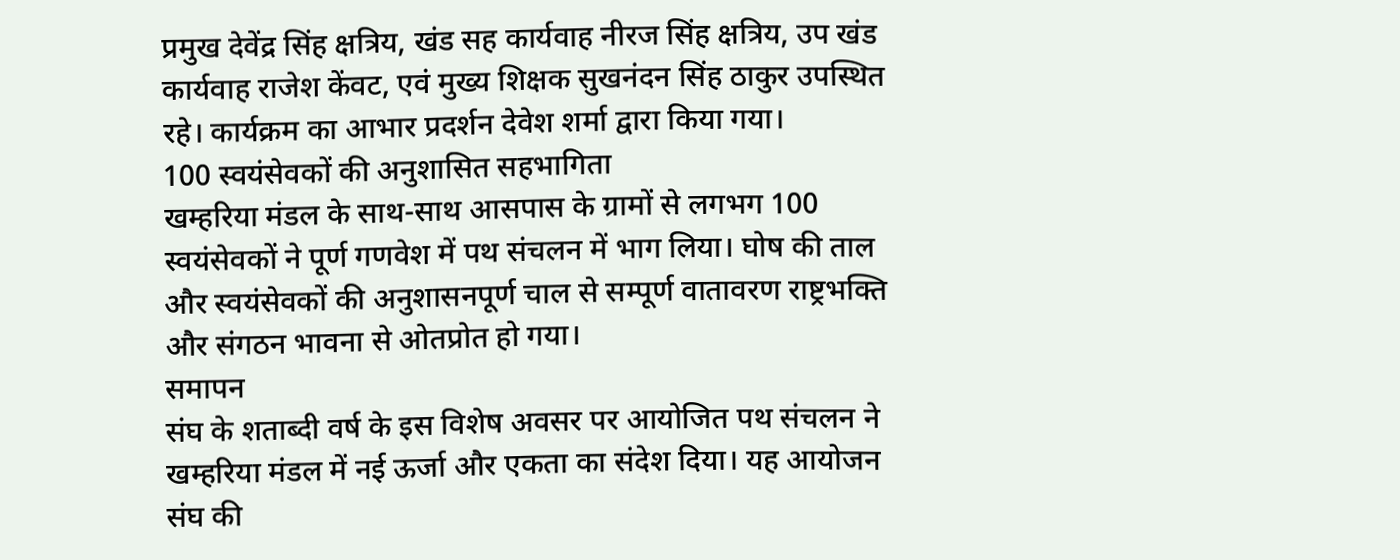प्रमुख देवेंद्र सिंह क्षत्रिय, खंड सह कार्यवाह नीरज सिंह क्षत्रिय, उप खंड कार्यवाह राजेश केंवट, एवं मुख्य शिक्षक सुखनंदन सिंह ठाकुर उपस्थित रहे। कार्यक्रम का आभार प्रदर्शन देवेश शर्मा द्वारा किया गया।
100 स्वयंसेवकों की अनुशासित सहभागिता
खम्हरिया मंडल के साथ-साथ आसपास के ग्रामों से लगभग 100 स्वयंसेवकों ने पूर्ण गणवेश में पथ संचलन में भाग लिया। घोष की ताल और स्वयंसेवकों की अनुशासनपूर्ण चाल से सम्पूर्ण वातावरण राष्ट्रभक्ति और संगठन भावना से ओतप्रोत हो गया।
समापन
संघ के शताब्दी वर्ष के इस विशेष अवसर पर आयोजित पथ संचलन ने खम्हरिया मंडल में नई ऊर्जा और एकता का संदेश दिया। यह आयोजन संघ की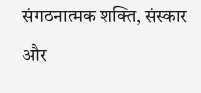संगठनात्मक शक्ति, संस्कार और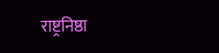राष्ट्रनिष्ठा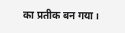का प्रतीक बन गया।